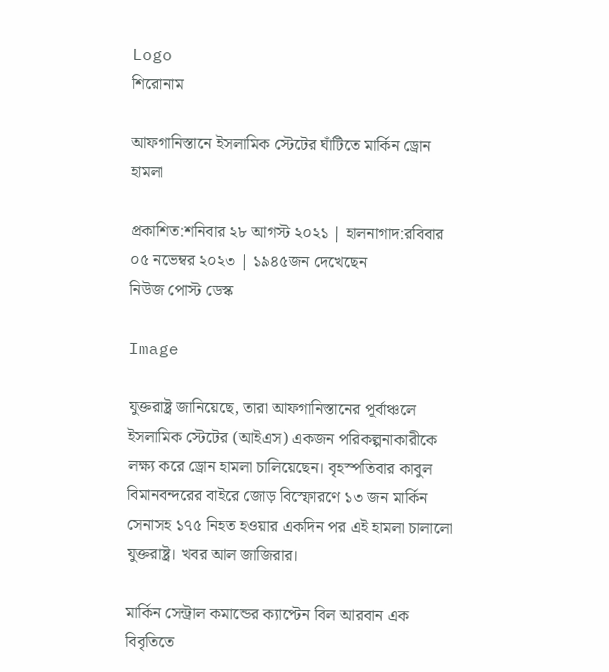Logo
শিরোনাম

আফগানিস্তানে ইসলামিক স্টেটের ঘাঁটিতে মার্কিন ড্রোন হামলা

প্রকাশিত:শনিবার ২৮ আগস্ট ২০২১ | হালনাগাদ:রবিবার ০৫ নভেম্বর ২০২৩ | ১৯৪৫জন দেখেছেন
নিউজ পোস্ট ডেস্ক

Image

যুক্তরাষ্ট্র জানিয়েছে, তারা আফগানিস্তানের পূর্বাঞ্চলে ইসলামিক স্টেটের (আইএস) একজন পরিকল্পনাকারীকে লক্ষ্য করে ড্রোন হামলা চালিয়েছেন। বৃহস্পতিবার কাবুল বিমানবন্দরের বাইরে জোড় বিস্ফোরণে ১৩ জন মার্কিন সেনাসহ ১৭৫ নিহত হওয়ার একদিন পর এই হামলা চালালো যুক্তরাষ্ট্র। খবর আল জাজিরার।

মার্কিন সেন্ট্রাল কমান্ডের ক্যাপ্টেন বিল আরবান এক বিবৃতিতে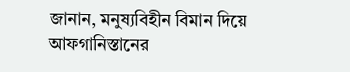জানান, মনুষ্যবিহীন বিমান দিয়ে আফগানিস্তানের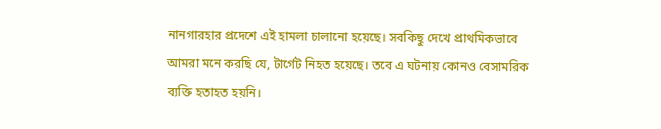নানগারহার প্রদেশে এই হামলা চালানো হয়েছে। সবকিছু দেখে প্রাথমিকভাবে আমরা মনে করছি যে, টার্গেট নিহত হয়েছে। তবে এ ঘটনায় কোনও বেসামরিক ব্যক্তি হতাহত হয়নি।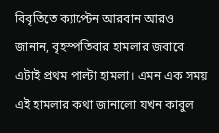বিবৃতিতে ক্যাপ্টেন আরবান আরও জানান, বৃহস্পতিবার হামলার জবাবে এটাই প্রথম পাল্টা হামলা। এমন এক সময় এই হামলার কথা জানালো যখন কাবুল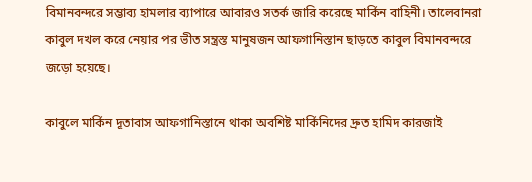বিমানবন্দরে সম্ভাব্য হামলার ব্যাপারে আবারও সতর্ক জারি করেছে মার্কিন বাহিনী। তালেবানরা কাবুল দখল করে নেয়ার পর ভীত সন্ত্রস্ত মানুষজন আফগানিস্তান ছাড়তে কাবুল বিমানবন্দরে জড়ো হয়েছে।

কাবুলে মার্কিন দূতাবাস আফগানিস্তানে থাকা অবশিষ্ট মার্কিনিদের দ্রুত হামিদ কারজাই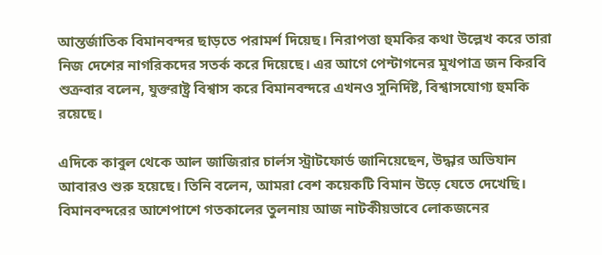আন্তর্জাতিক বিমানবন্দর ছাড়তে পরামর্শ দিয়েছ। নিরাপত্তা হুমকির কথা উল্লেখ করে তারা নিজ দেশের নাগরিকদের সতর্ক করে দিয়েছে। এর আগে পেন্টাগনের মুখপাত্র জন কিরবি শুক্রবার বলেন, যুক্তরাষ্ট্র বিশ্বাস করে বিমানবন্দরে এখনও সুনির্দিষ্ট, বিশ্বাসযোগ্য হুমকি রয়েছে।

এদিকে কাবুল থেকে আল জাজিরার চার্লস স্ট্রাটফোর্ড জানিয়েছেন, উদ্ধার অভিযান আবারও শুরু হয়েছে। তিনি বলেন, আমরা বেশ কয়েকটি বিমান উড়ে যেতে দেখেছি। বিমানবন্দরের আশেপাশে গতকালের তুলনায় আজ নাটকীয়ভাবে লোকজনের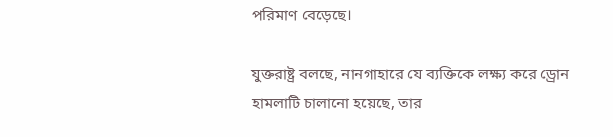পরিমাণ বেড়েছে।

যুক্তরাষ্ট্র বলছে, নানগাহারে যে ব্যক্তিকে লক্ষ্য করে ড্রোন হামলাটি চালানো হয়েছে, তার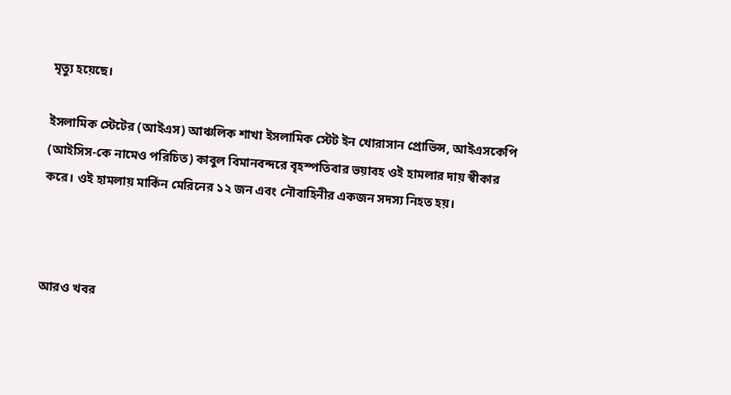মৃত্যু হয়েছে।

ইসলামিক স্টেটের (আইএস) আঞ্চলিক শাখা ইসলামিক স্টেট ইন খোরাসান প্রোভিন্স, আইএসকেপি (আইসিস-কে নামেও পরিচিত) কাবুল বিমানবন্দরে বৃহস্পতিবার ভয়াবহ ওই হামলার দায় স্বীকার করে। ওই হামলায় মার্কিন মেরিনের ১২ জন এবং নৌবাহিনীর একজন সদস্য নিহত হয়।



আরও খবর